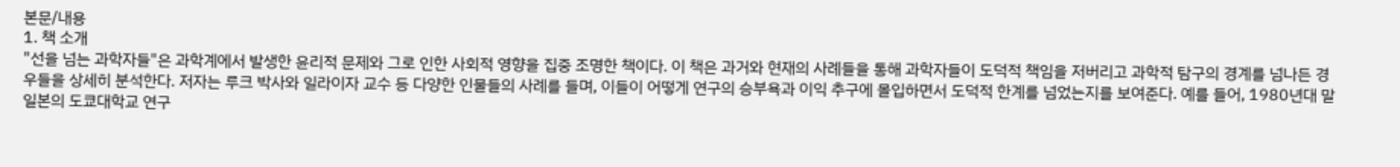본문/내용
1. 책 소개
"선을 넘는 과학자들"은 과학계에서 발생한 윤리적 문제와 그로 인한 사회적 영향을 집중 조명한 책이다. 이 책은 과거와 현재의 사례들을 통해 과학자들이 도덕적 책임을 저버리고 과학적 탐구의 경계를 넘나든 경우들을 상세히 분석한다. 저자는 루크 박사와 일라이자 교수 등 다양한 인물들의 사례를 들며, 이들이 어떻게 연구의 승부욕과 이익 추구에 몰입하면서 도덕적 한계를 넘었는지를 보여준다. 예를 들어, 1980년대 말 일본의 도쿄대학교 연구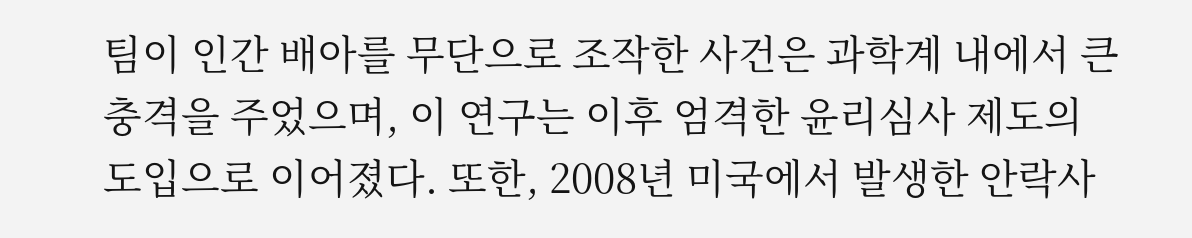팀이 인간 배아를 무단으로 조작한 사건은 과학계 내에서 큰 충격을 주었으며, 이 연구는 이후 엄격한 윤리심사 제도의 도입으로 이어졌다. 또한, 2008년 미국에서 발생한 안락사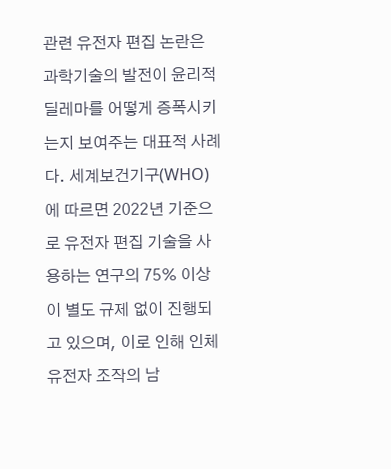관련 유전자 편집 논란은 과학기술의 발전이 윤리적 딜레마를 어떻게 증폭시키는지 보여주는 대표적 사례다. 세계보건기구(WHO)에 따르면 2022년 기준으로 유전자 편집 기술을 사용하는 연구의 75% 이상이 별도 규제 없이 진행되고 있으며, 이로 인해 인체 유전자 조작의 남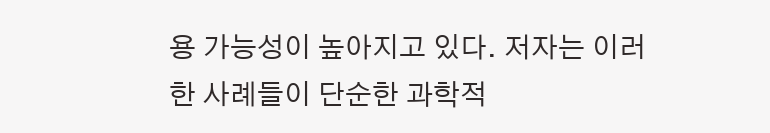용 가능성이 높아지고 있다. 저자는 이러한 사례들이 단순한 과학적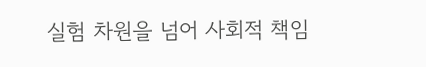실험 차원을 넘어 사회적 책임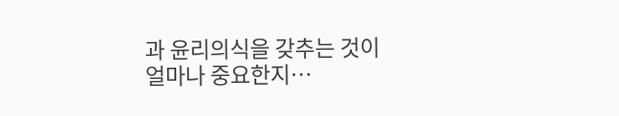과 윤리의식을 갖추는 것이 얼마나 중요한지…